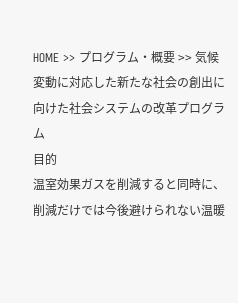HOME >> プログラム・概要 >> 気候変動に対応した新たな社会の創出に向けた社会システムの改革プログラム
目的
温室効果ガスを削減すると同時に、削減だけでは今後避けられない温暖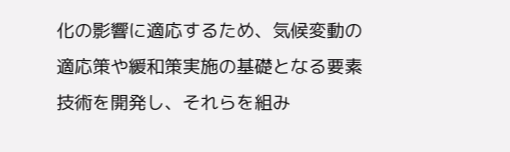化の影響に適応するため、気候変動の適応策や緩和策実施の基礎となる要素技術を開発し、それらを組み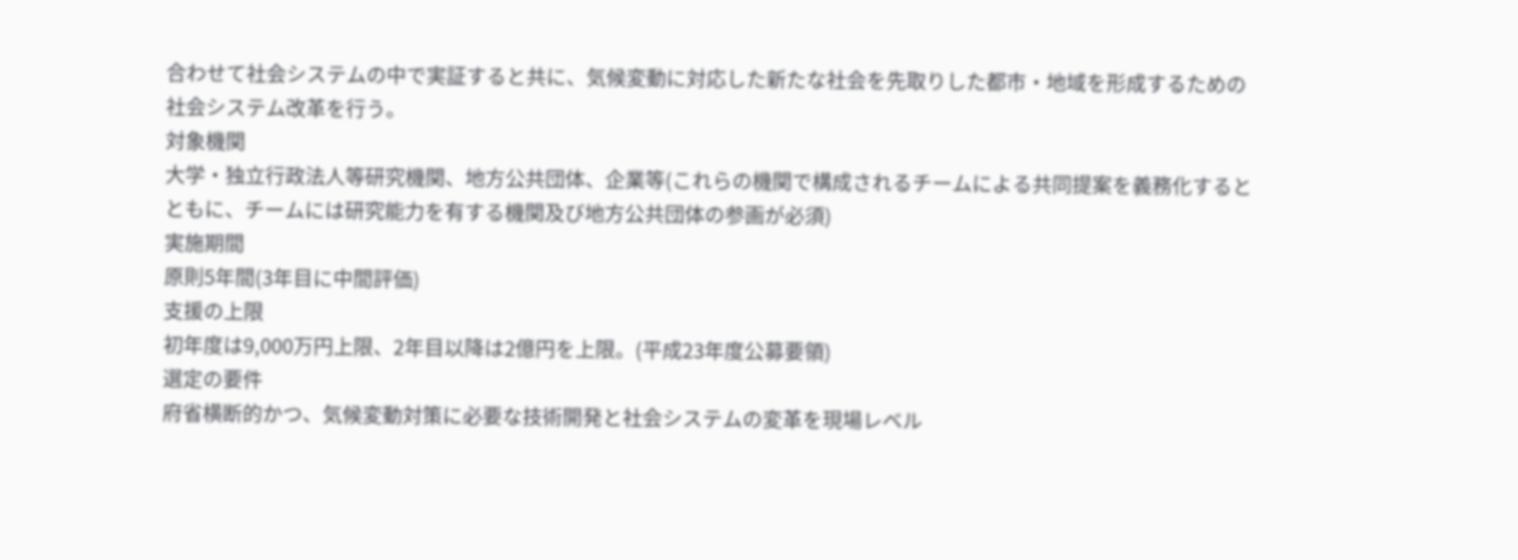合わせて社会システムの中で実証すると共に、気候変動に対応した新たな社会を先取りした都市・地域を形成するための社会システム改革を行う。
対象機関
大学・独立行政法人等研究機関、地方公共団体、企業等(これらの機関で構成されるチームによる共同提案を義務化するとともに、チームには研究能力を有する機関及び地方公共団体の参画が必須)
実施期間
原則5年間(3年目に中間評価)
支援の上限
初年度は9,000万円上限、2年目以降は2億円を上限。(平成23年度公募要領)
選定の要件
府省横断的かつ、気候変動対策に必要な技術開発と社会システムの変革を現場レベル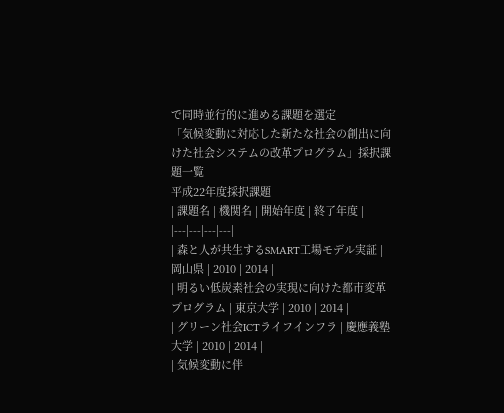で同時並行的に進める課題を選定
「気候変動に対応した新たな社会の創出に向けた社会システムの改革プログラム」採択課題一覧
平成22年度採択課題
| 課題名 | 機関名 | 開始年度 | 終了年度 |
|---|---|---|---|
| 森と人が共生するSMART工場モデル実証 | 岡山県 | 2010 | 2014 |
| 明るい低炭素社会の実現に向けた都市変革プログラム | 東京大学 | 2010 | 2014 |
| グリーン社会ICTライフインフラ | 慶應義塾大学 | 2010 | 2014 |
| 気候変動に伴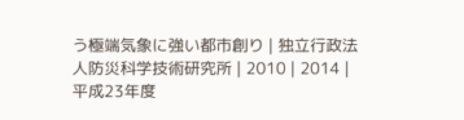う極端気象に強い都市創り | 独立行政法人防災科学技術研究所 | 2010 | 2014 |
平成23年度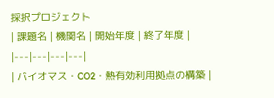採択プロジェクト
| 課題名 | 機関名 | 開始年度 | 終了年度 |
|---|---|---|---|
| バイオマス・CO2・熱有効利用拠点の構築 |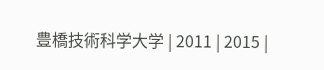豊橋技術科学大学 | 2011 | 2015 |